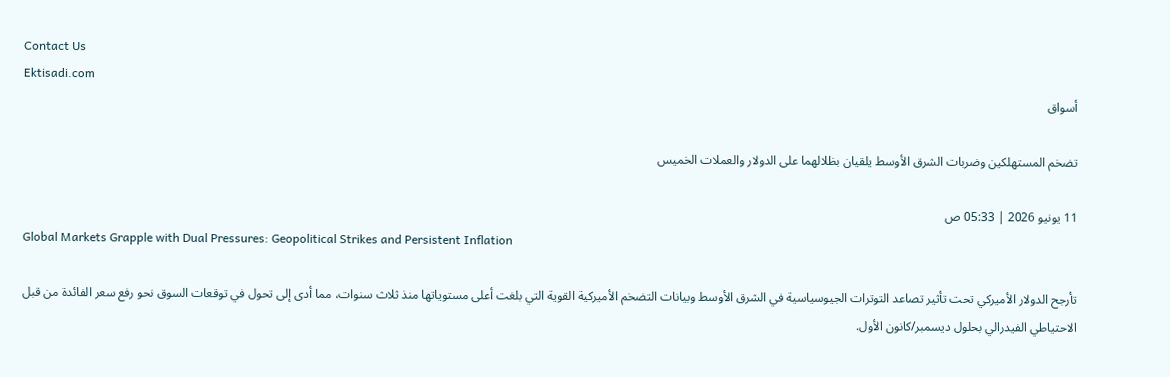Contact Us
Ektisadi.com
أسواق

تضخم المستهلكين وضربات الشرق الأوسط يلقيان بظلالهما على الدولار والعملات الخميس

11 يونيو 2026 | 05:33 ص
Global Markets Grapple with Dual Pressures: Geopolitical Strikes and Persistent Inflation

تأرجح الدولار الأميركي تحت تأثير تصاعد التوترات الجيوسياسية في الشرق الأوسط وبيانات التضخم الأميركية القوية التي بلغت أعلى مستوياتها منذ ثلاث سنوات، مما أدى إلى تحول في توقعات السوق نحو رفع سعر الفائدة من قبل الاحتياطي الفيدرالي بحلول ديسمبر/كانون الأول.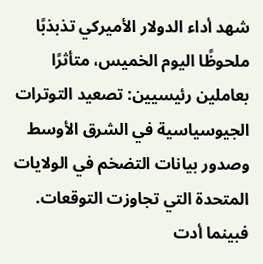شهد أداء الدولار الأميركي تذبذبًا ملحوظًا اليوم الخميس، متأثرًا بعاملين رئيسيين: تصعيد التوترات الجيوسياسية في الشرق الأوسط وصدور بيانات التضخم في الولايات المتحدة التي تجاوزت التوقعات. فبينما أدت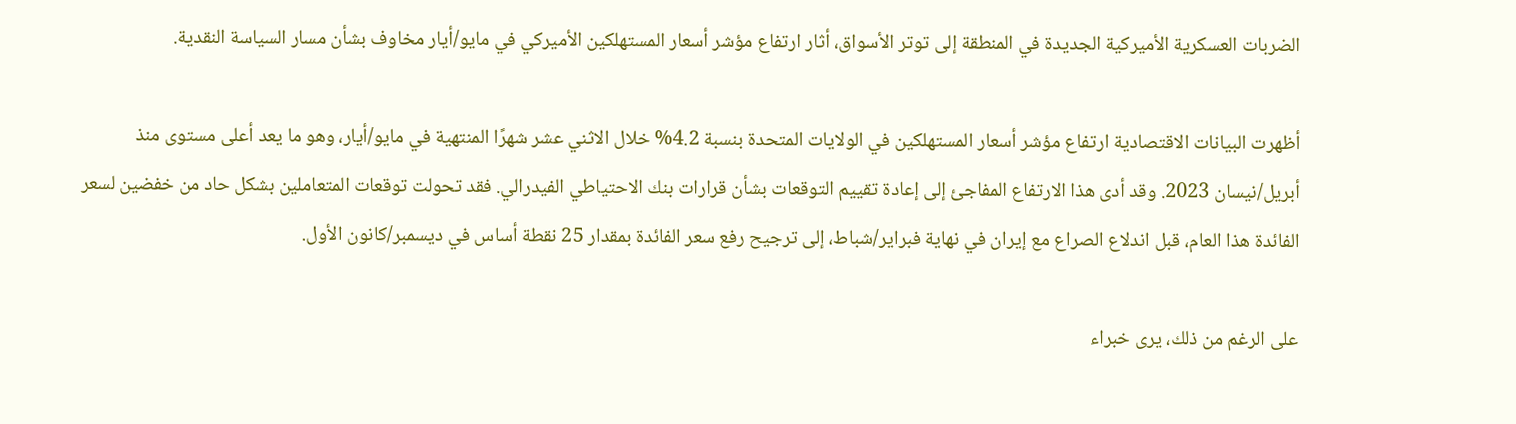الضربات العسكرية الأميركية الجديدة في المنطقة إلى توتر الأسواق، أثار ارتفاع مؤشر أسعار المستهلكين الأميركي في مايو/أيار مخاوف بشأن مسار السياسة النقدية.

أظهرت البيانات الاقتصادية ارتفاع مؤشر أسعار المستهلكين في الولايات المتحدة بنسبة 4.2% خلال الاثني عشر شهرًا المنتهية في مايو/أيار، وهو ما يعد أعلى مستوى منذ أبريل/نيسان 2023. وقد أدى هذا الارتفاع المفاجئ إلى إعادة تقييم التوقعات بشأن قرارات بنك الاحتياطي الفيدرالي. فقد تحولت توقعات المتعاملين بشكل حاد من خفضين لسعر الفائدة هذا العام، قبل اندلاع الصراع مع إيران في نهاية فبراير/شباط، إلى ترجيح رفع سعر الفائدة بمقدار 25 نقطة أساس في ديسمبر/كانون الأول.

على الرغم من ذلك، يرى خبراء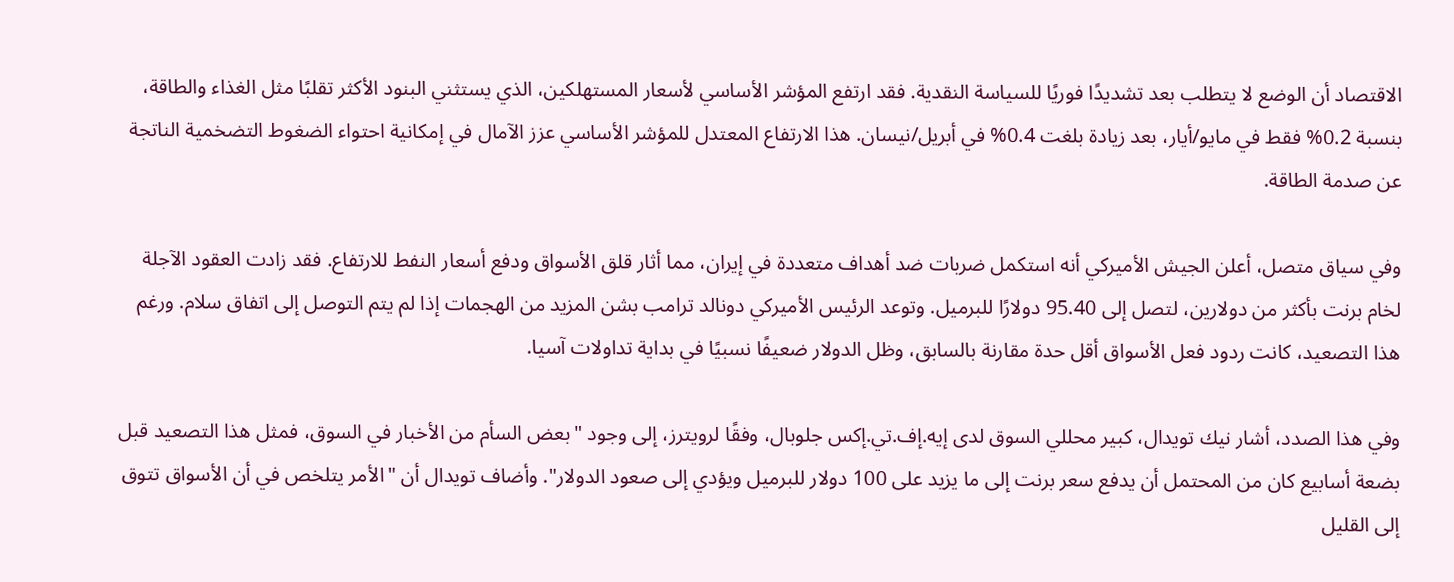الاقتصاد أن الوضع لا يتطلب بعد تشديدًا فوريًا للسياسة النقدية. فقد ارتفع المؤشر الأساسي لأسعار المستهلكين، الذي يستثني البنود الأكثر تقلبًا مثل الغذاء والطاقة، بنسبة 0.2% فقط في مايو/أيار، بعد زيادة بلغت 0.4% في أبريل/نيسان. هذا الارتفاع المعتدل للمؤشر الأساسي عزز الآمال في إمكانية احتواء الضغوط التضخمية الناتجة عن صدمة الطاقة.

وفي سياق متصل، أعلن الجيش الأميركي أنه استكمل ضربات ضد أهداف متعددة في إيران، مما أثار قلق الأسواق ودفع أسعار النفط للارتفاع. فقد زادت العقود الآجلة لخام برنت بأكثر من دولارين، لتصل إلى 95.40 دولارًا للبرميل. وتوعد الرئيس الأميركي دونالد ترامب بشن المزيد من الهجمات إذا لم يتم التوصل إلى اتفاق سلام. ورغم هذا التصعيد، كانت ردود فعل الأسواق أقل حدة مقارنة بالسابق، وظل الدولار ضعيفًا نسبيًا في بداية تداولات آسيا.

وفي هذا الصدد، أشار نيك تويدال، كبير محللي السوق لدى إيه.إف.تي.إكس جلوبال، وفقًا لرويترز، إلى وجود "بعض السأم من الأخبار في السوق، فمثل هذا التصعيد قبل بضعة أسابيع كان من المحتمل أن يدفع سعر برنت إلى ما يزيد على 100 دولار للبرميل ويؤدي إلى صعود الدولار". وأضاف تويدال أن "الأمر يتلخص في أن الأسواق تتوق إلى القليل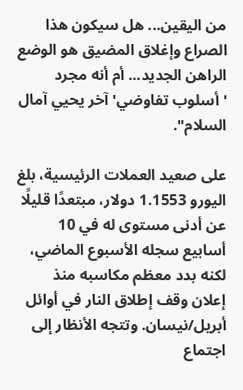من اليقين... هل سيكون هذا الصراع وإغلاق المضيق هو الوضع الراهن الجديد... أم أنه مجرد 'أسلوب تفاوضي' آخر يحيي آمال السلام".

على صعيد العملات الرئيسية، بلغ اليورو 1.1553 دولار، مبتعدًا قليلًا عن أدنى مستوى له في 10 أسابيع سجله الأسبوع الماضي، لكنه بدد معظم مكاسبه منذ إعلان وقف إطلاق النار في أوائل أبريل/نيسان. وتتجه الأنظار إلى اجتماع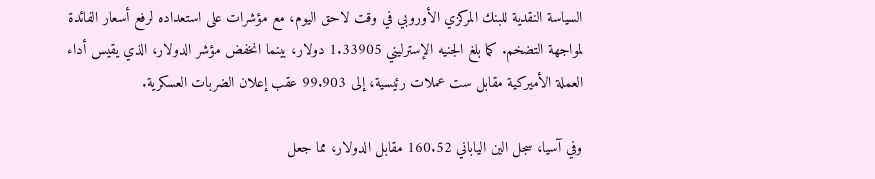السياسة النقدية للبنك المركزي الأوروبي في وقت لاحق اليوم، مع مؤشرات على استعداده لرفع أسعار الفائدة لمواجهة التضخم. كما بلغ الجنيه الإسترليني 1.33905 دولار، بينما انخفض مؤشر الدولار، الذي يقيس أداء العملة الأميركية مقابل ست عملات رئيسية، إلى 99.903 عقب إعلان الضربات العسكرية.

وفي آسيا، سجل الين الياباني 160.52 مقابل الدولار، مما جعل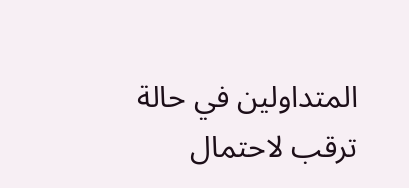المتداولين في حالة ترقب لاحتمال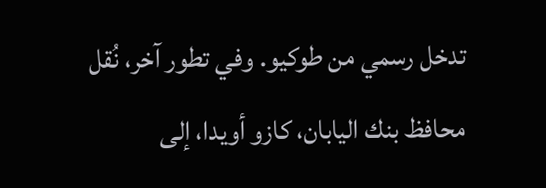تدخل رسمي من طوكيو. وفي تطور آخر، نُقل محافظ بنك اليابان، كازو أويدا، إلى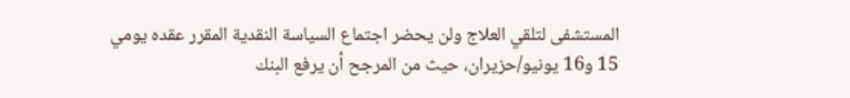المستشفى لتلقي العلاج ولن يحضر اجتماع السياسة النقدية المقرر عقده يومي 15 و16 يونيو/حزيران، حيث من المرجح أن يرفع البنك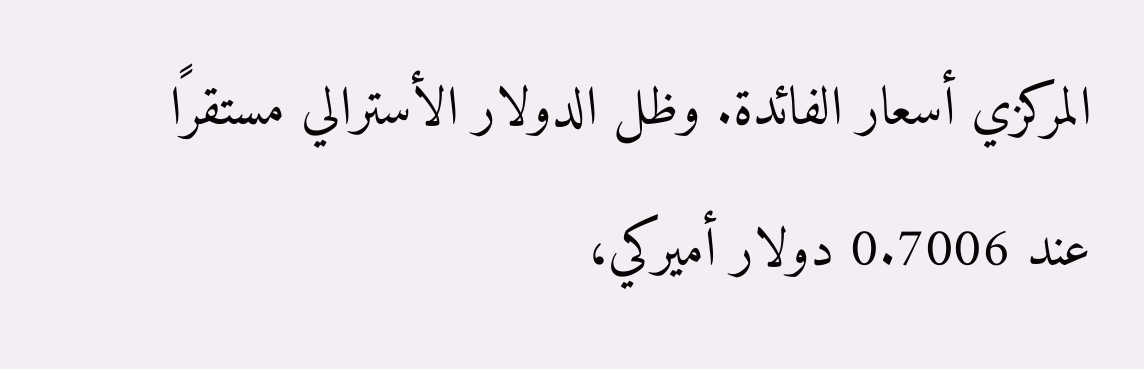المركزي أسعار الفائدة. وظل الدولار الأسترالي مستقرًا عند 0.7006 دولار أميركي،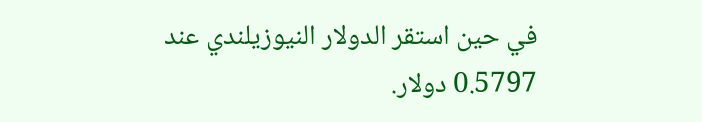في حين استقر الدولار النيوزيلندي عند 0.5797 دولار.